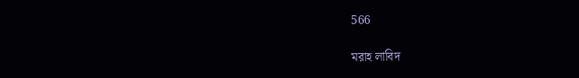566

মরাহ লাবিদ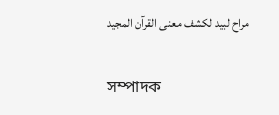مراح لبيد لكشف معنى القرآن المجيد

সম্পাদক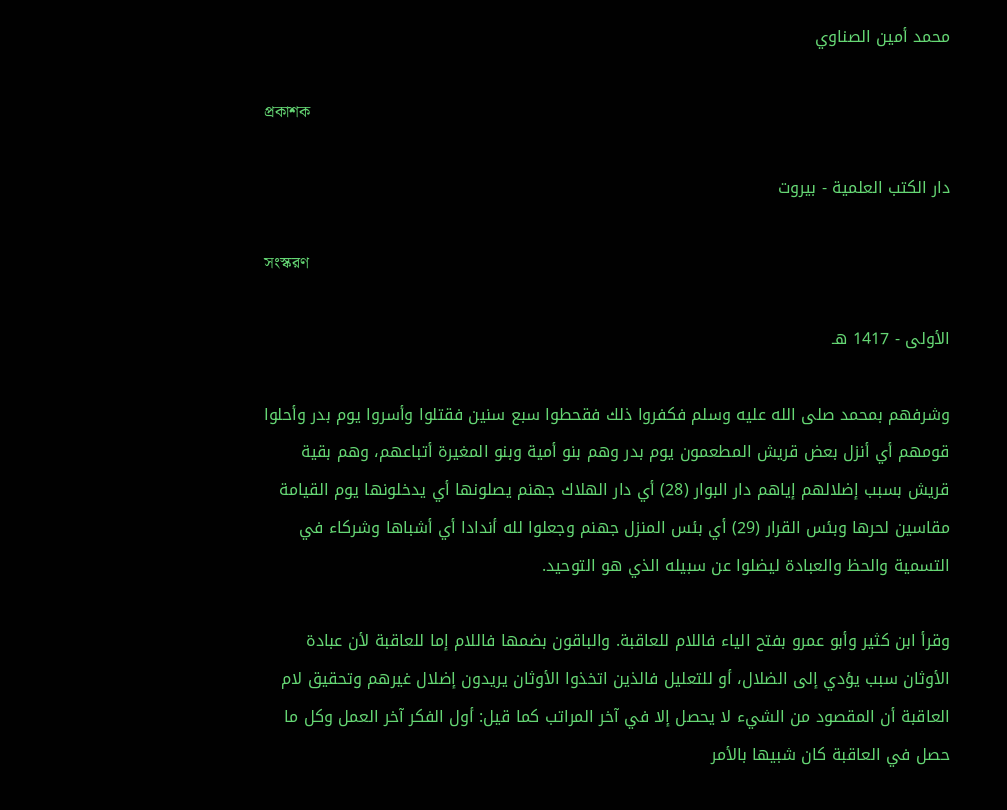محمد أمين الصناوي

প্রকাশক

دار الكتب العلمية - بيروت

সংস্করণ

الأولى - 1417 هـ

وشرفهم بمحمد صلى الله عليه وسلم فكفروا ذلك فقحطوا سبع سنين فقتلوا وأسروا يوم بدر وأحلوا قومهم أي أنزل بعض قريش المطعمون يوم بدر وهم بنو أمية وبنو المغيرة أتباعهم، وهم بقية قريش بسبب إضلالهم إياهم دار البوار (28) أي دار الهلاك جهنم يصلونها أي يدخلونها يوم القيامة مقاسين لحرها وبئس القرار (29) أي بئس المنزل جهنم وجعلوا لله أندادا أي أشباها وشركاء في التسمية والحظ والعبادة ليضلوا عن سبيله الذي هو التوحيد.

وقرأ ابن كثير وأبو عمرو بفتح الياء فاللام للعاقبة. والباقون بضمها فاللام إما للعاقبة لأن عبادة الأوثان سبب يؤدي إلى الضلال، أو للتعليل فالذين اتخذوا الأوثان يريدون إضلال غيرهم وتحقيق لام العاقبة أن المقصود من الشيء لا يحصل إلا في آخر المراتب كما قيل: أول الفكر آخر العمل وكل ما حصل في العاقبة كان شبيها بالأمر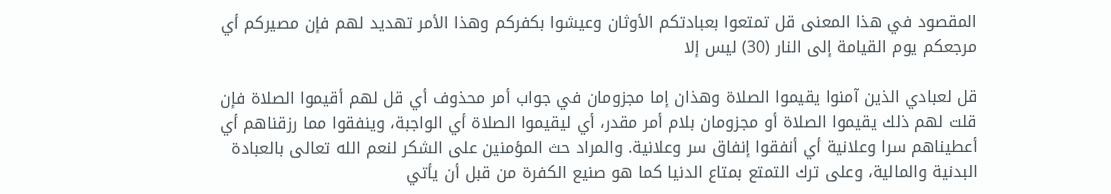المقصود في هذا المعنى قل تمتعوا بعبادتكم الأوثان وعيشوا بكفركم وهذا الأمر تهديد لهم فإن مصيركم أي مرجعكم يوم القيامة إلى النار (30) ليس إلا

قل لعبادي الذين آمنوا يقيموا الصلاة وهذان إما مجزومان في جواب أمر محذوف أي قل لهم أقيموا الصلاة فإن قلت لهم ذلك يقيموا الصلاة أو مجزومان بلام أمر مقدر، أي ليقيموا الصلاة أي الواجبة، وينفقوا مما رزقناهم أي أعطيناهم سرا وعلانية أي أنفقوا إنفاق سر وعلانية. والمراد حث المؤمنين على الشكر لنعم الله تعالى بالعبادة البدنية والمالية، وعلى ترك التمتع بمتاع الدنيا كما هو صنيع الكفرة من قبل أن يأتي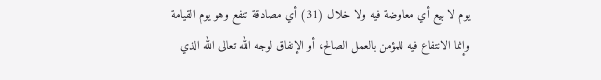يوم لا بيع أي معاوضة فيه ولا خلال (31) أي مصادقة تنفع وهو يوم القيامة وإنما الانتفاع فيه للمؤمن بالعمل الصالح، أو الإنفاق لوجه الله تعالى الله الذي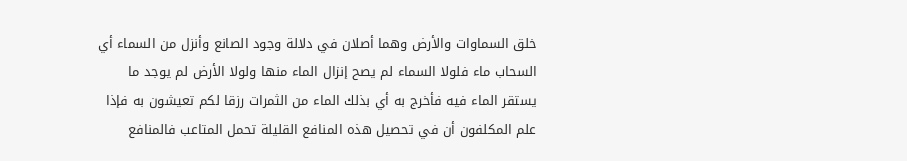خلق السماوات والأرض وهما أصلان في دلالة وجود الصانع وأنزل من السماء أي السحاب ماء فلولا السماء لم يصح إنزال الماء منها ولولا الأرض لم يوجد ما يستقر الماء فيه فأخرج به أي بذلك الماء من الثمرات رزقا لكم تعيشون به فإذا علم المكلفون أن في تحصيل هذه المنافع القليلة تحمل المتاعب فالمنافع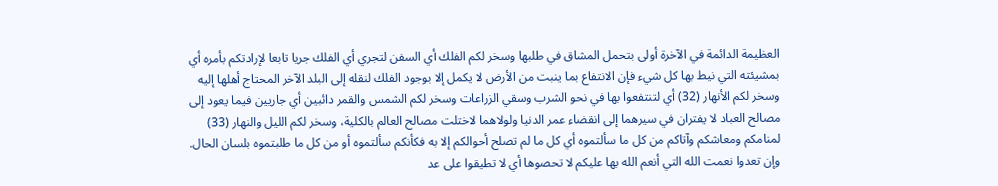العظيمة الدائمة في الآخرة أولى بتحمل المشاق في طلبها وسخر لكم الفلك أي السفن لتجري أي الفلك جريا تابعا لإرادتكم بأمره أي بمشيئته التي نيط بها كل شيء فإن الانتفاع بما ينبت من الأرض لا يكمل إلا بوجود الفلك لنقله إلى البلد الآخر المحتاج أهلها إليه وسخر لكم الأنهار (32) أي لتنتفعوا بها في نحو الشرب وسقي الزراعات وسخر لكم الشمس والقمر دائبين أي جاريين فيما يعود إلى مصالح العباد لا يفتران في سيرهما إلى انقضاء عمر الدنيا ولولاهما لاختلت مصالح العالم بالكلية، وسخر لكم الليل والنهار (33) لمنامكم ومعاشكم وآتاكم من كل ما سألتموه أي كل ما لم تصلح أحوالكم إلا به فكأنكم سألتموه أو من كل ما طلبتموه بلسان الحال. وإن تعدوا نعمت الله التي أنعم الله بها عليكم لا تحصوها أي لا تطيقوا على عد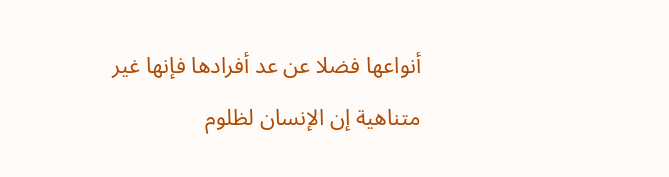أنواعها فضلا عن عد أفرادها فإنها غير متناهية إن الإنسان لظلوم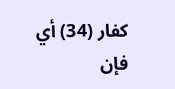كفار (34) أي فإن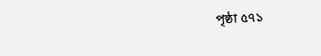পৃষ্ঠা ৫৭১